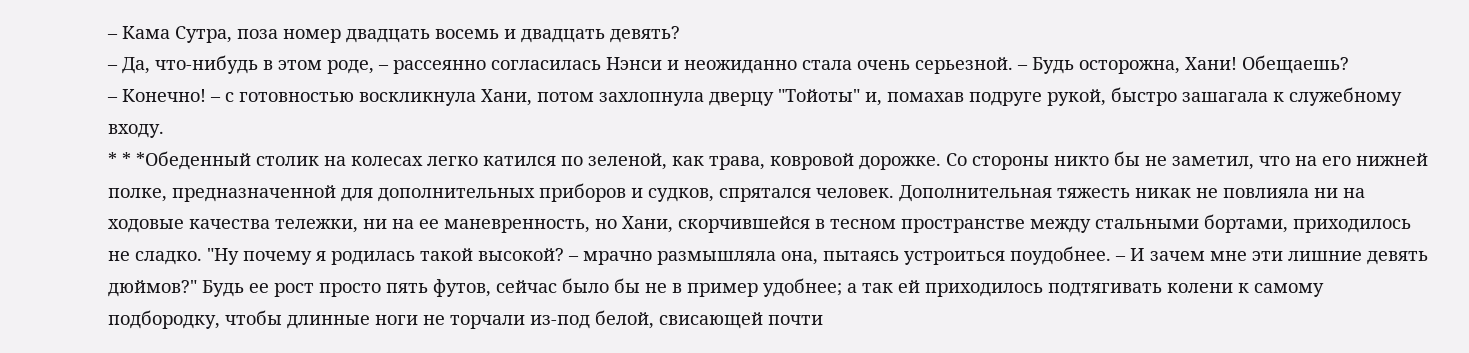– Кама Сутра, поза номер двадцать восемь и двадцать девять?
– Да, что-нибудь в этом роде, – рассеянно согласилась Нэнси и неожиданно стала очень серьезной. – Будь осторожна, Хани! Обещаешь?
– Конечно! – с готовностью воскликнула Хани, потом захлопнула дверцу "Тойоты" и, помахав подруге рукой, быстро зашагала к служебному входу.
* * *Обеденный столик на колесах легко катился по зеленой, как трава, ковровой дорожке. Со стороны никто бы не заметил, что на его нижней полке, предназначенной для дополнительных приборов и судков, спрятался человек. Дополнительная тяжесть никак не повлияла ни на ходовые качества тележки, ни на ее маневренность, но Хани, скорчившейся в тесном пространстве между стальными бортами, приходилось не сладко. "Ну почему я родилась такой высокой? – мрачно размышляла она, пытаясь устроиться поудобнее. – И зачем мне эти лишние девять дюймов?" Будь ее рост просто пять футов, сейчас было бы не в пример удобнее; а так ей приходилось подтягивать колени к самому подбородку, чтобы длинные ноги не торчали из-под белой, свисающей почти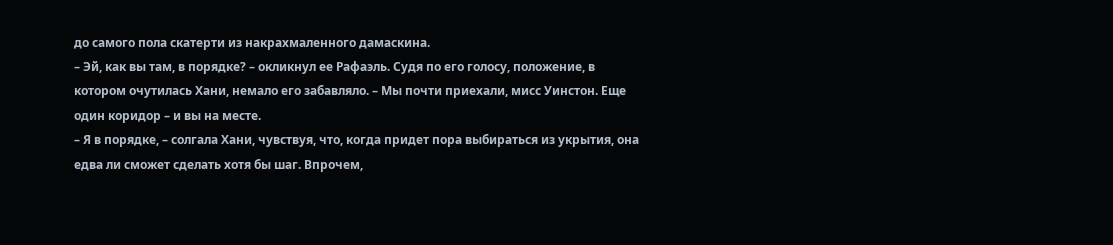до самого пола скатерти из накрахмаленного дамаскина.
– Эй, как вы там, в порядке? – окликнул ее Рафаэль. Судя по его голосу, положение, в котором очутилась Хани, немало его забавляло. – Мы почти приехали, мисс Уинстон. Еще один коридор – и вы на месте.
– Я в порядке, – солгала Хани, чувствуя, что, когда придет пора выбираться из укрытия, она едва ли сможет сделать хотя бы шаг. Впрочем,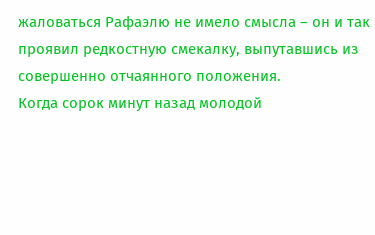жаловаться Рафаэлю не имело смысла – он и так проявил редкостную смекалку, выпутавшись из совершенно отчаянного положения.
Когда сорок минут назад молодой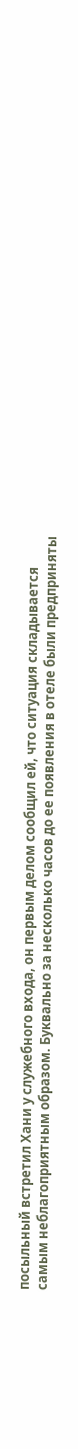посыльный встретил Хани у служебного входа, он первым делом сообщил ей, что ситуация складывается самым неблагоприятным образом. Буквально за несколько часов до ее появления в отеле были предприняты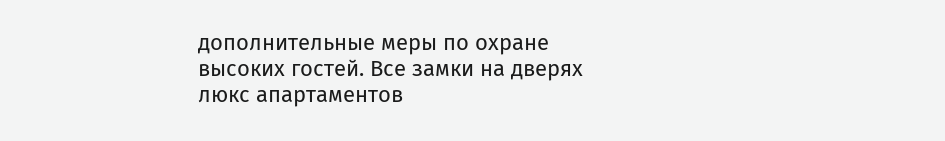дополнительные меры по охране высоких гостей. Все замки на дверях люкс апартаментов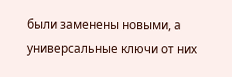были заменены новыми, а универсальные ключи от них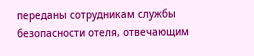переданы сотрудникам службы безопасности отеля, отвечающим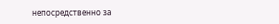непосредственно за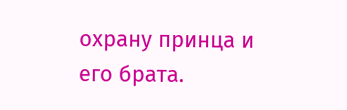охрану принца и его брата.